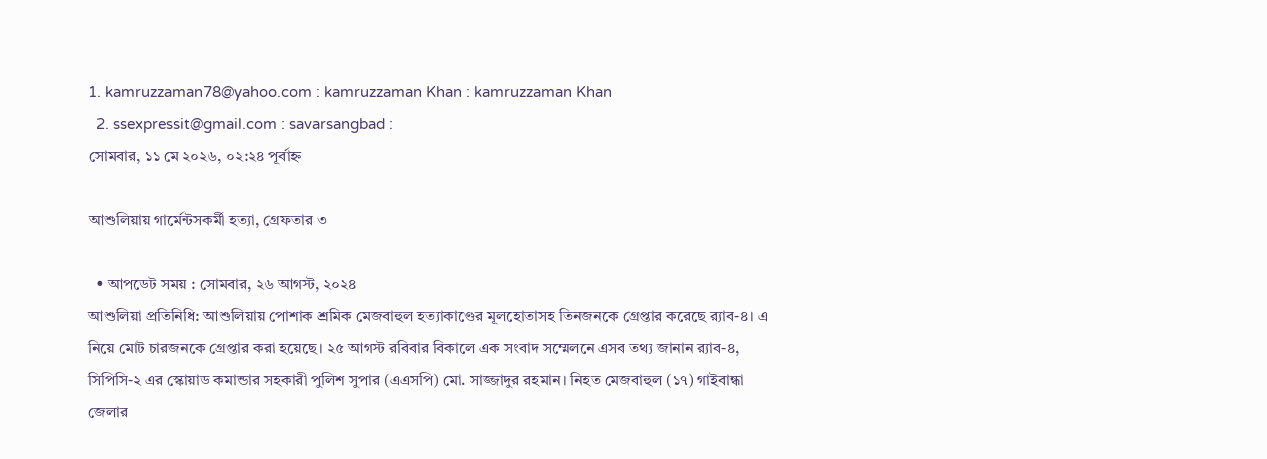1. kamruzzaman78@yahoo.com : kamruzzaman Khan : kamruzzaman Khan
  2. ssexpressit@gmail.com : savarsangbad :
সোমবার, ১১ মে ২০২৬, ০২:২৪ পূর্বাহ্ন

আশুলিয়ায় গার্মেন্টসকর্মী হত্যা, গ্রেফতার ৩

  • আপডেট সময় : সোমবার, ২৬ আগস্ট, ২০২৪
আশুলিয়া প্রতিনিধি: আশুলিয়ায় পোশাক শ্রমিক মেজবাহুল হত্যাকাণ্ডের মূলহোতাসহ তিনজনকে গ্রেপ্তার করেছে র‍্যাব-৪। এ নিয়ে মোট চারজনকে গ্রেপ্তার করা হয়েছে। ২৫ আগস্ট রবিবার বিকালে এক সংবাদ সম্মেলনে এসব তথ্য জানান র‍্যাব-৪, সিপিসি-২ এর স্কোয়াড কমান্ডার সহকারী পুলিশ সুপার (এএসপি) মো. সাজ্জাদুর রহমান। নিহত মেজবাহুল (১৭) গাইবান্ধা জেলার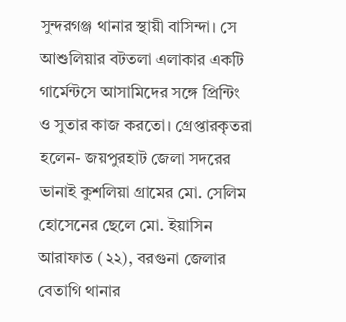সুন্দরগঞ্জ থানার স্থায়ী বাসিন্দা। সে আশুলিয়ার বটতলা এলাকার একটি গার্মেন্টসে আসামিদের সঙ্গে প্রিন্টিং ও সুতার কাজ করতো। গ্রেপ্তারকৃতরা হলেন- জয়পুরহাট জেলা সদরের ভানাই কুশলিয়া গ্রামের মো. সেলিম হোসেনের ছেলে মো. ইয়াসিন আরাফাত (২২), বরগুনা জেলার বেতাগি থানার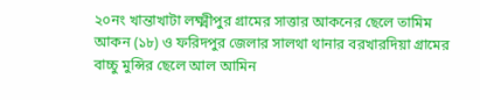২০নং খান্তাখাটা লক্ষ্মীপুর গ্রামের সাত্তার আকনের ছেলে তামিম আকন (১৮) ও ফরিদপুর জেলার সালথা থানার বরখারদিয়া গ্রামের বাচ্চু মুন্সির ছেলে আল আমিন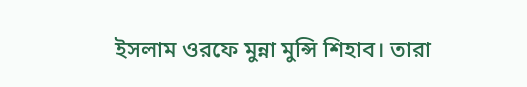ইসলাম ওরফে মুন্না মুন্সি শিহাব। তারা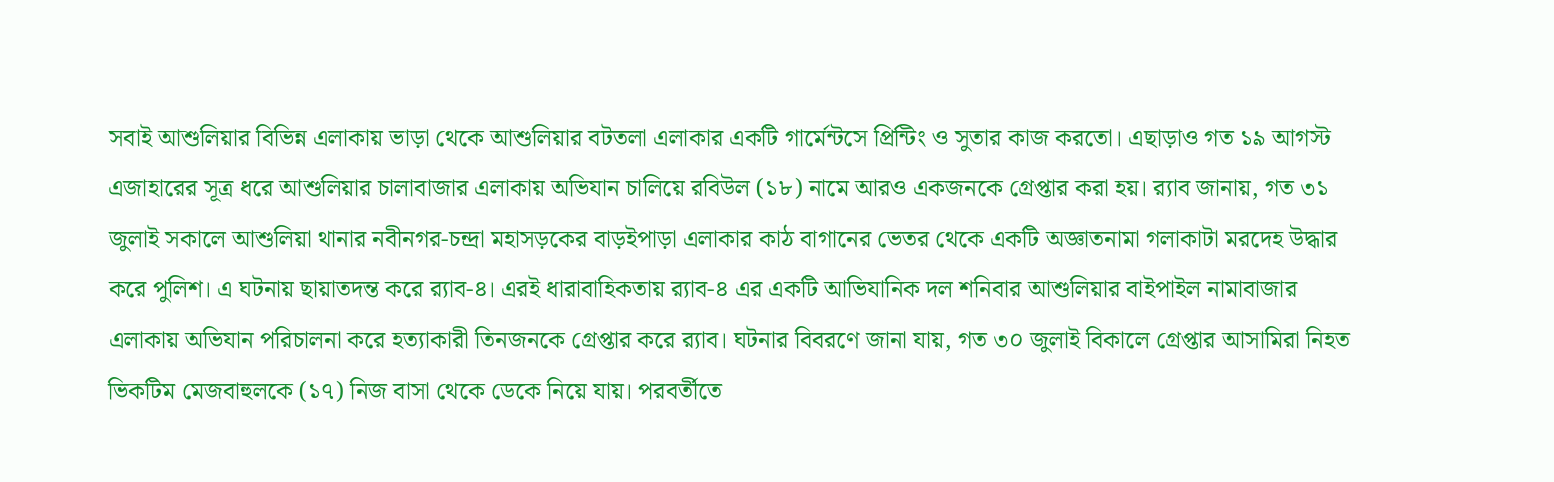সবাই আশুলিয়ার বিভিন্ন এলাকায় ভাড়া থেকে আশুলিয়ার বটতলা এলাকার একটি গার্মেন্টসে প্রিন্টিং ও সুতার কাজ করতো। এছাড়াও গত ১৯ আগস্ট এজাহারের সূত্র ধরে আশুলিয়ার চালাবাজার এলাকায় অভিযান চালিয়ে রবিউল (১৮) নামে আরও একজনকে গ্রেপ্তার করা হয়। র‍্যাব জানায়, গত ৩১ জুলাই সকালে আশুলিয়া থানার নবীনগর-চন্দ্রা মহাসড়কের বাড়ইপাড়া এলাকার কাঠ বাগানের ভেতর থেকে একটি অজ্ঞাতনামা গলাকাটা মরদেহ উদ্ধার করে পুলিশ। এ ঘটনায় ছায়াতদন্ত করে র‍্যাব-৪। এরই ধারাবাহিকতায় র‍্যাব-৪ এর একটি আভিযানিক দল শনিবার আশুলিয়ার বাইপাইল নামাবাজার এলাকায় অভিযান পরিচালনা করে হত্যাকারী তিনজনকে গ্রেপ্তার করে র‍্যাব। ঘটনার বিবরণে জানা যায়, গত ৩০ জুলাই বিকালে গ্রেপ্তার আসামিরা নিহত ভিকটিম মেজবাহুলকে (১৭) নিজ বাসা থেকে ডেকে নিয়ে যায়। পরবর্তীতে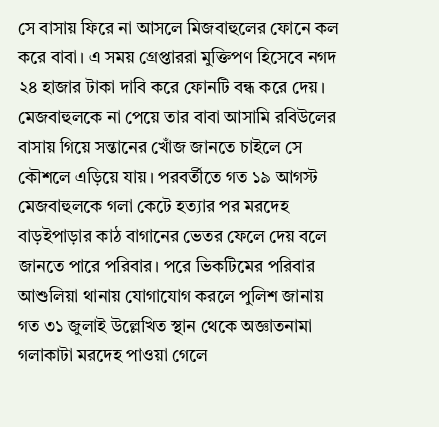সে বাসায় ফিরে না আসলে মিজবাহুলের ফোনে কল করে বাবা। এ সময় গ্রেপ্তাররা মুক্তিপণ হিসেবে নগদ ২৪ হাজার টাকা দাবি করে ফোনটি বন্ধ করে দেয়। মেজবাহুলকে না পেয়ে তার বাবা আসামি রবিউলের বাসায় গিয়ে সন্তানের খোঁজ জানতে চাইলে সে কৌশলে এড়িয়ে যায়। পরবর্তীতে গত ১৯ আগস্ট মেজবাহুলকে গলা কেটে হত্যার পর মরদেহ বাড়ইপাড়ার কাঠ বাগানের ভেতর ফেলে দেয় বলে জানতে পারে পরিবার। পরে ভিকটিমের পরিবার আশুলিয়া থানায় যোগাযোগ করলে পুলিশ জানায় গত ৩১ জুলাই উল্লেখিত স্থান থেকে অজ্ঞাতনামা গলাকাটা মরদেহ পাওয়া গেলে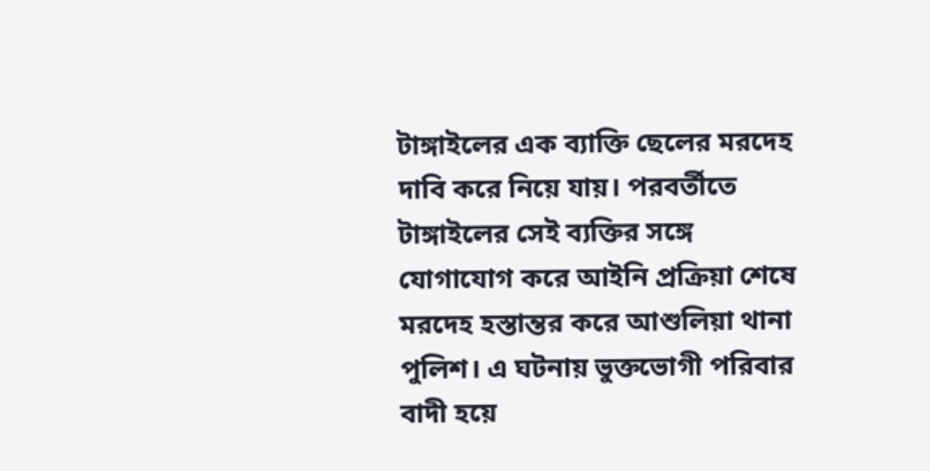টাঙ্গাইলের এক ব্যাক্তি ছেলের মরদেহ দাবি করে নিয়ে যায়। পরবর্তীতে টাঙ্গাইলের সেই ব্যক্তির সঙ্গে যোগাযোগ করে আইনি প্রক্রিয়া শেষে মরদেহ হস্তান্তর করে আশুলিয়া থানা পুলিশ। এ ঘটনায় ভুক্তভোগী পরিবার বাদী হয়ে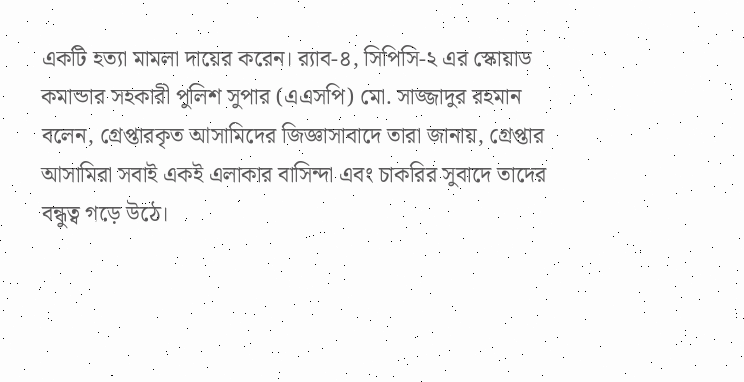একটি হত্যা মামলা দায়ের করেন। র‍্যাব-৪, সিপিসি-২ এর স্কোয়াড কমান্ডার সহকারী পুলিশ সুপার (এএসপি) মো. সাজ্জাদুর রহমান বলেন, গ্রেপ্তারকৃত আসামিদের জিজ্ঞাসাবাদে তারা জানায়, গ্রেপ্তার আসামিরা সবাই একই এলাকার বাসিন্দা এবং চাকরির সুবাদে তাদের বন্ধুত্ব গড়ে উঠে।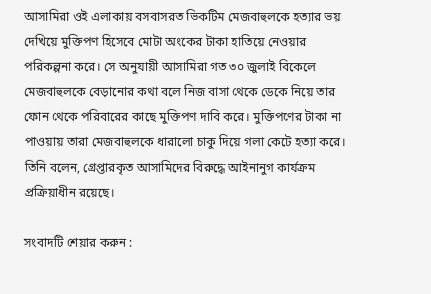আসামিরা ওই এলাকায় বসবাসরত ভিকটিম মেজবাহুলকে হত্যার ভয় দেখিয়ে মুক্তিপণ হিসেবে মোটা অংকের টাকা হাতিয়ে নেওয়ার পরিকল্পনা করে। সে অনুযায়ী আসামিরা গত ৩০ জুলাই বিকেলে মেজবাহুলকে বেড়ানোর কথা বলে নিজ বাসা থেকে ডেকে নিয়ে তার ফোন থেকে পরিবারের কাছে মুক্তিপণ দাবি করে। মুক্তিপণের টাকা না পাওয়ায় তারা মেজবাহুলকে ধারালো চাকু দিয়ে গলা কেটে হত্যা করে। তিনি বলেন, গ্রেপ্তারকৃত আসামিদের বিরুদ্ধে আইনানুগ কার্যক্রম প্রক্রিয়াধীন রয়েছে।

সংবাদটি শেয়ার করুন :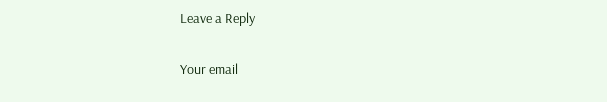Leave a Reply

Your email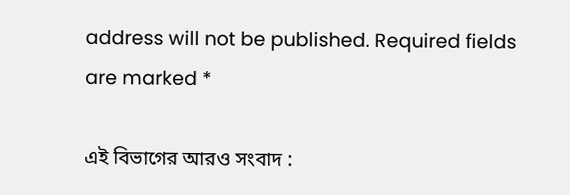address will not be published. Required fields are marked *

এই বিভাগের আরও সংবাদ :